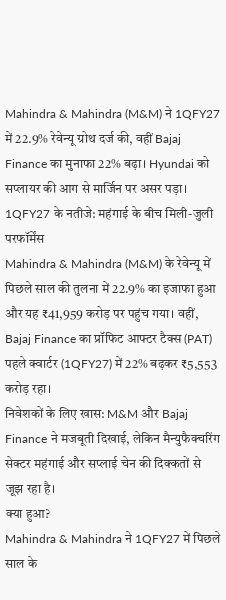Mahindra & Mahindra (M&M) ने 1QFY27 में 22.9% रेवेन्यू ग्रोथ दर्ज की, वहीं Bajaj Finance का मुनाफा 22% बढ़ा। Hyundai को सप्लायर की आग से मार्जिन पर असर पड़ा।
1QFY27 के नतीजे: महंगाई के बीच मिली-जुली परफॉर्मेंस
Mahindra & Mahindra (M&M) के रेवेन्यू में पिछले साल की तुलना में 22.9% का इजाफा हुआ और यह ₹41,959 करोड़ पर पहुंच गया। वहीं, Bajaj Finance का प्रॉफिट आफ्टर टैक्स (PAT) पहले क्वार्टर (1QFY27) में 22% बढ़कर ₹5,553 करोड़ रहा।
निवेशकों के लिए खास: M&M और Bajaj Finance ने मजबूती दिखाई, लेकिन मैन्युफैक्चरिंग सेक्टर महंगाई और सप्लाई चेन की दिक्कतों से जूझ रहा है।
क्या हुआ?
Mahindra & Mahindra ने 1QFY27 में पिछले साल के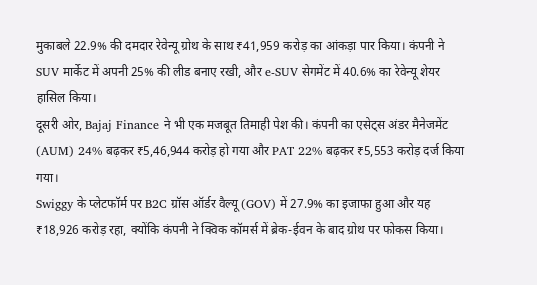मुकाबले 22.9% की दमदार रेवेन्यू ग्रोथ के साथ ₹41,959 करोड़ का आंकड़ा पार किया। कंपनी ने SUV मार्केट में अपनी 25% की लीड बनाए रखी, और e-SUV सेगमेंट में 40.6% का रेवेन्यू शेयर हासिल किया।
दूसरी ओर, Bajaj Finance ने भी एक मजबूत तिमाही पेश की। कंपनी का एसेट्स अंडर मैनेजमेंट (AUM) 24% बढ़कर ₹5,46,944 करोड़ हो गया और PAT 22% बढ़कर ₹5,553 करोड़ दर्ज किया गया।
Swiggy के प्लेटफॉर्म पर B2C ग्रॉस ऑर्डर वैल्यू (GOV) में 27.9% का इजाफा हुआ और यह ₹18,926 करोड़ रहा, क्योंकि कंपनी ने क्विक कॉमर्स में ब्रेक-ईवन के बाद ग्रोथ पर फोकस किया।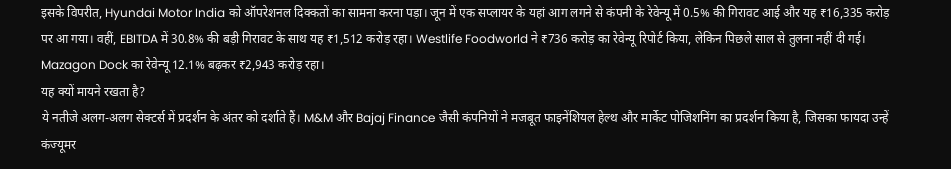इसके विपरीत, Hyundai Motor India को ऑपरेशनल दिक्कतों का सामना करना पड़ा। जून में एक सप्लायर के यहां आग लगने से कंपनी के रेवेन्यू में 0.5% की गिरावट आई और यह ₹16,335 करोड़ पर आ गया। वहीं, EBITDA में 30.8% की बड़ी गिरावट के साथ यह ₹1,512 करोड़ रहा। Westlife Foodworld ने ₹736 करोड़ का रेवेन्यू रिपोर्ट किया, लेकिन पिछले साल से तुलना नहीं दी गई। Mazagon Dock का रेवेन्यू 12.1% बढ़कर ₹2,943 करोड़ रहा।
यह क्यों मायने रखता है?
ये नतीजे अलग-अलग सेक्टर्स में प्रदर्शन के अंतर को दर्शाते हैं। M&M और Bajaj Finance जैसी कंपनियों ने मजबूत फाइनेंशियल हेल्थ और मार्केट पोजिशनिंग का प्रदर्शन किया है, जिसका फायदा उन्हें कंज्यूमर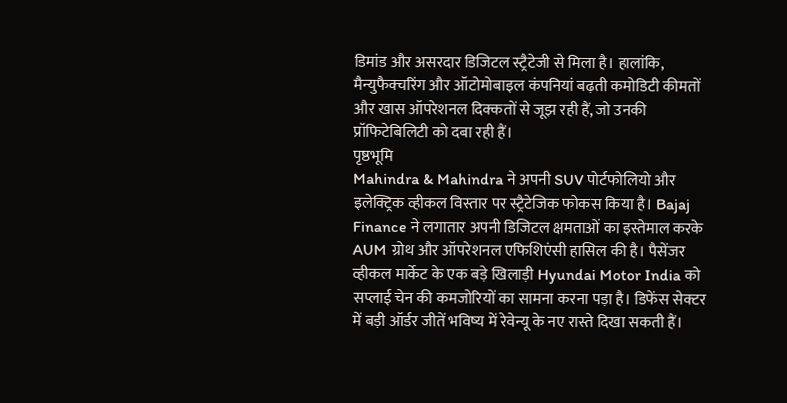डिमांड और असरदार डिजिटल स्ट्रैटेजी से मिला है। हालांकि, मैन्युफैक्चरिंग और ऑटोमोबाइल कंपनियां बढ़ती कमोडिटी कीमतों और खास ऑपरेशनल दिक्कतों से जूझ रही हैं, जो उनकी प्रॉफिटेबिलिटी को दबा रही हैं।
पृष्ठभूमि
Mahindra & Mahindra ने अपनी SUV पोर्टफोलियो और इलेक्ट्रिक व्हीकल विस्तार पर स्ट्रैटेजिक फोकस किया है। Bajaj Finance ने लगातार अपनी डिजिटल क्षमताओं का इस्तेमाल करके AUM ग्रोथ और ऑपरेशनल एफिशिएंसी हासिल की है। पैसेंजर व्हीकल मार्केट के एक बड़े खिलाड़ी Hyundai Motor India को सप्लाई चेन की कमजोरियों का सामना करना पड़ा है। डिफेंस सेक्टर में बड़ी ऑर्डर जीतें भविष्य में रेवेन्यू के नए रास्ते दिखा सकती हैं।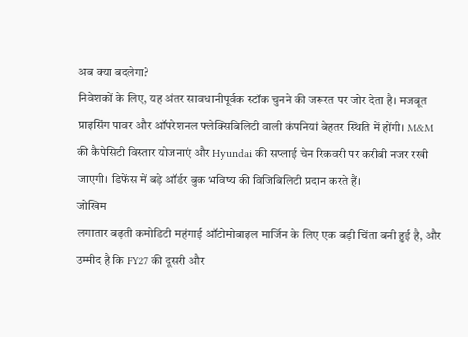अब क्या बदलेगा?
निवेशकों के लिए, यह अंतर सावधानीपूर्वक स्टॉक चुनने की जरूरत पर जोर देता है। मजबूत प्राइसिंग पावर और ऑपरेशनल फ्लेक्सिबिलिटी वाली कंपनियां बेहतर स्थिति में होंगी। M&M की कैपेसिटी विस्तार योजनाएं और Hyundai की सप्लाई चेन रिकवरी पर करीबी नजर रखी जाएगी। डिफेंस में बड़े ऑर्डर बुक भविष्य की विजिबिलिटी प्रदान करते हैं।
जोखिम
लगातार बढ़ती कमोडिटी महंगाई ऑटोमोबाइल मार्जिन के लिए एक बड़ी चिंता बनी हुई है, और उम्मीद है कि FY27 की दूसरी और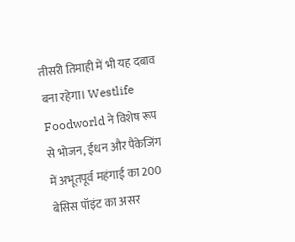तीसरी तिमाही में भी यह दबाव बना रहेगा। Westlife Foodworld ने विशेष रूप से भोजन, ईंधन और पैकेजिंग में अभूतपूर्व महंगाई का 200 बेसिस पॉइंट का असर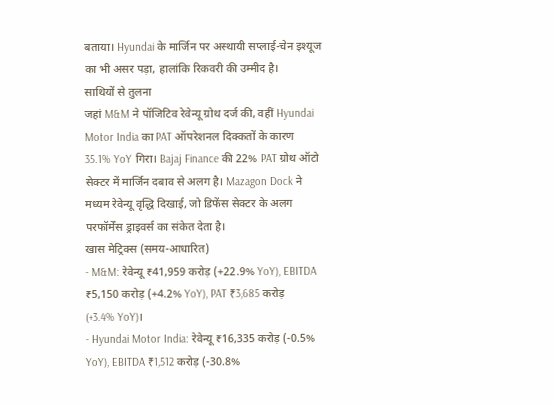बताया। Hyundai के मार्जिन पर अस्थायी सप्लाई-चेन इश्यूज का भी असर पड़ा, हालांकि रिकवरी की उम्मीद है।
साथियों से तुलना
जहां M&M ने पॉजिटिव रेवेन्यू ग्रोथ दर्ज की, वहीं Hyundai Motor India का PAT ऑपरेशनल दिक्कतों के कारण 35.1% YoY गिरा। Bajaj Finance की 22% PAT ग्रोथ ऑटो सेक्टर में मार्जिन दबाव से अलग है। Mazagon Dock ने मध्यम रेवेन्यू वृद्धि दिखाई, जो डिफेंस सेक्टर के अलग परफॉर्मेंस ड्राइवर्स का संकेत देता है।
खास मेट्रिक्स (समय-आधारित)
- M&M: रेवेन्यू ₹41,959 करोड़ (+22.9% YoY), EBITDA ₹5,150 करोड़ (+4.2% YoY), PAT ₹3,685 करोड़ (+3.4% YoY)।
- Hyundai Motor India: रेवेन्यू ₹16,335 करोड़ (-0.5% YoY), EBITDA ₹1,512 करोड़ (-30.8%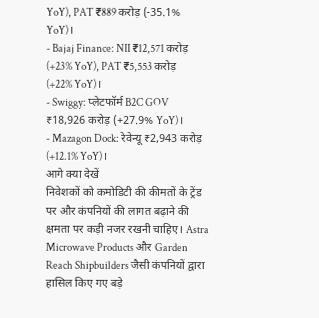YoY), PAT ₹889 करोड़ (-35.1% YoY)।
- Bajaj Finance: NII ₹12,571 करोड़ (+23% YoY), PAT ₹5,553 करोड़ (+22% YoY)।
- Swiggy: प्लेटफॉर्म B2C GOV ₹18,926 करोड़ (+27.9% YoY)।
- Mazagon Dock: रेवेन्यू ₹2,943 करोड़ (+12.1% YoY)।
आगे क्या देखें
निवेशकों को कमोडिटी की कीमतों के ट्रेंड पर और कंपनियों की लागत बढ़ाने की क्षमता पर कड़ी नजर रखनी चाहिए। Astra Microwave Products और Garden Reach Shipbuilders जैसी कंपनियों द्वारा हासिल किए गए बड़े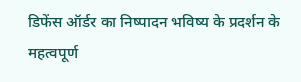डिफेंस ऑर्डर का निष्पादन भविष्य के प्रदर्शन के महत्वपूर्ण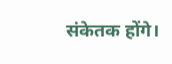संकेतक होंगे।